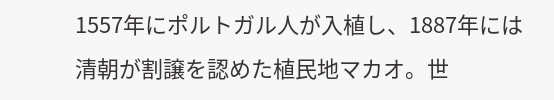1557年にポルトガル人が入植し、1887年には清朝が割譲を認めた植民地マカオ。世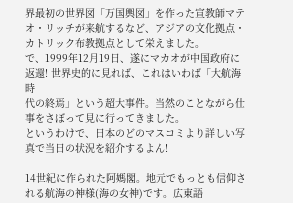界最初の世界図「万国輿図」を作った宣教師マテオ・リッチが来航するなど、アジアの文化拠点・カトリック布教拠点として栄えました。
で、1999年12月19日、遂にマカオが中国政府に返還! 世界史的に見れば、これはいわば「大航海時
代の終焉」という超大事件。当然のことながら仕事をさぼって見に行ってきました。
というわけで、日本のどのマスコミより詳しい写真で当日の状況を紹介するよん!

14世紀に作られた阿媽閣。地元でもっとも信仰される航海の神様(海の女神)です。広東語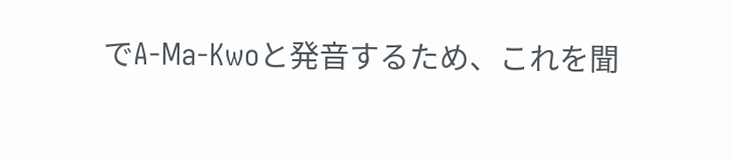でA-Ma-Kwoと発音するため、これを聞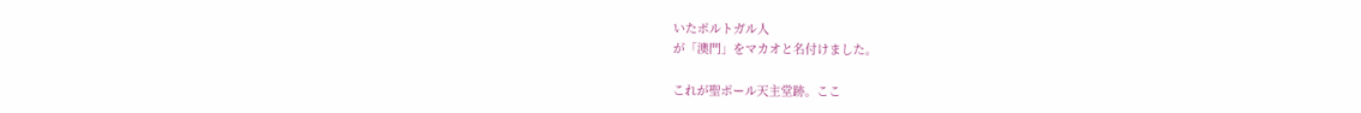いたポルトガル人
が「澳門」をマカオと名付けました。

これが聖ポール天主堂跡。ここ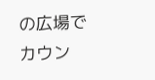の広場でカウン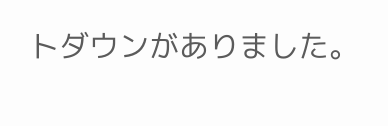トダウンがありました。